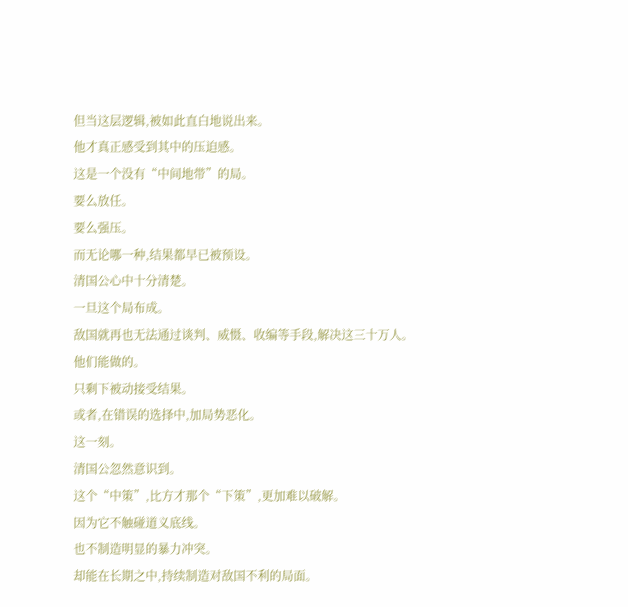但当这层逻辑,被如此直白地说出来。
他才真正感受到其中的压迫感。
这是一个没有“中间地带”的局。
要么放任。
要么强压。
而无论哪一种,结果都早已被预设。
清国公心中十分清楚。
一旦这个局布成。
敌国就再也无法通过谈判、威慑、收编等手段,解决这三十万人。
他们能做的。
只剩下被动接受结果。
或者,在错误的选择中,加局势恶化。
这一刻。
清国公忽然意识到。
这个“中策”,比方才那个“下策”,更加难以破解。
因为它不触碰道义底线。
也不制造明显的暴力冲突。
却能在长期之中,持续制造对敌国不利的局面。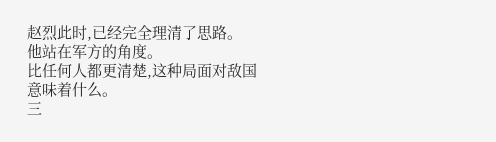赵烈此时,已经完全理清了思路。
他站在军方的角度。
比任何人都更清楚,这种局面对敌国意味着什么。
三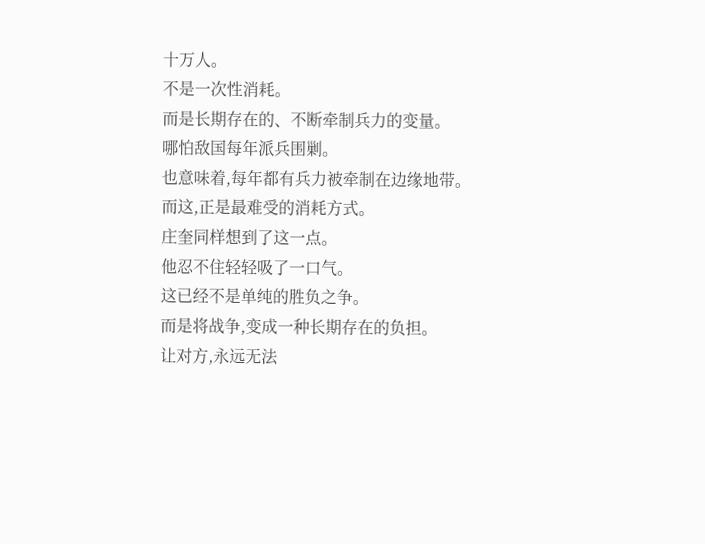十万人。
不是一次性消耗。
而是长期存在的、不断牵制兵力的变量。
哪怕敌国每年派兵围剿。
也意味着,每年都有兵力被牵制在边缘地带。
而这,正是最难受的消耗方式。
庄奎同样想到了这一点。
他忍不住轻轻吸了一口气。
这已经不是单纯的胜负之争。
而是将战争,变成一种长期存在的负担。
让对方,永远无法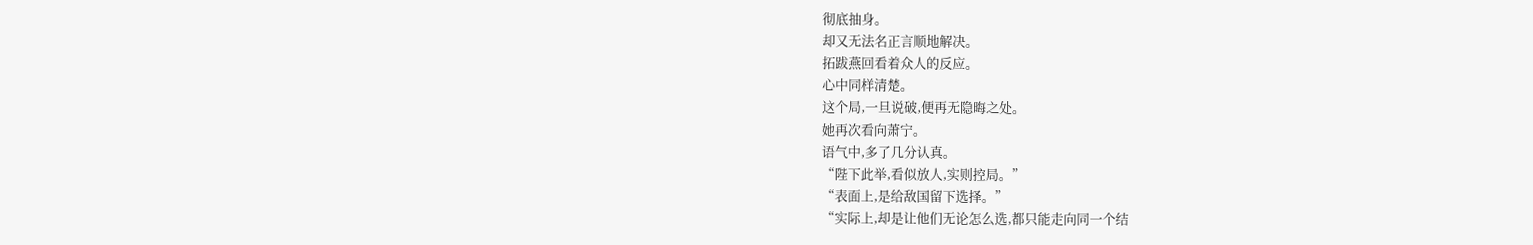彻底抽身。
却又无法名正言顺地解决。
拓跋燕回看着众人的反应。
心中同样清楚。
这个局,一旦说破,便再无隐晦之处。
她再次看向萧宁。
语气中,多了几分认真。
“陛下此举,看似放人,实则控局。”
“表面上,是给敌国留下选择。”
“实际上,却是让他们无论怎么选,都只能走向同一个结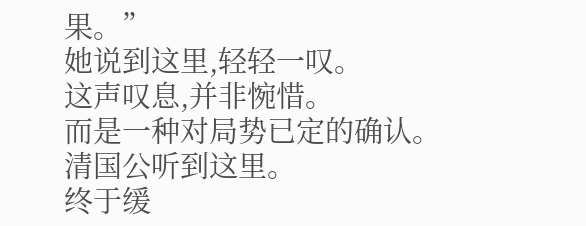果。”
她说到这里,轻轻一叹。
这声叹息,并非惋惜。
而是一种对局势已定的确认。
清国公听到这里。
终于缓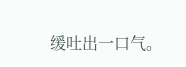缓吐出一口气。